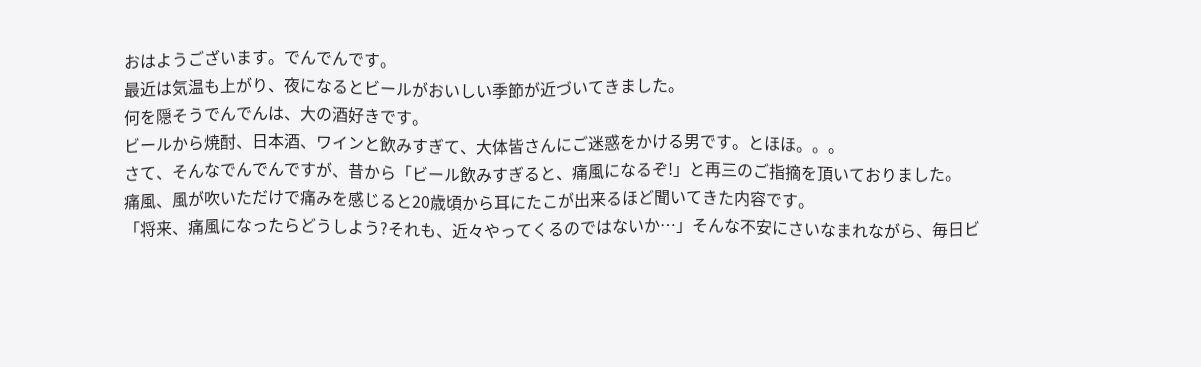おはようございます。でんでんです。
最近は気温も上がり、夜になるとビールがおいしい季節が近づいてきました。
何を隠そうでんでんは、大の酒好きです。
ビールから焼酎、日本酒、ワインと飲みすぎて、大体皆さんにご迷惑をかける男です。とほほ。。。
さて、そんなでんでんですが、昔から「ビール飲みすぎると、痛風になるぞ!」と再三のご指摘を頂いておりました。
痛風、風が吹いただけで痛みを感じると20歳頃から耳にたこが出来るほど聞いてきた内容です。
「将来、痛風になったらどうしよう?それも、近々やってくるのではないか…」そんな不安にさいなまれながら、毎日ビ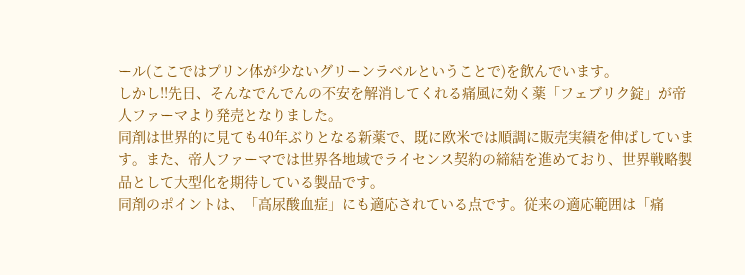ール(ここではプリン体が少ないグリーンラベルということで)を飲んでいます。
しかし!!先日、そんなでんでんの不安を解消してくれる痛風に効く薬「フェブリク錠」が帝人ファーマより発売となりました。
同剤は世界的に見ても40年ぶりとなる新薬で、既に欧米では順調に販売実績を伸ばしています。また、帝人ファーマでは世界各地域でライセンス契約の締結を進めており、世界戦略製品として大型化を期待している製品です。
同剤のポイントは、「高尿酸血症」にも適応されている点です。従来の適応範囲は「痛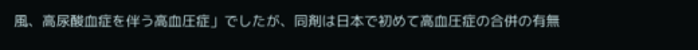風、高尿酸血症を伴う高血圧症」でしたが、同剤は日本で初めて高血圧症の合併の有無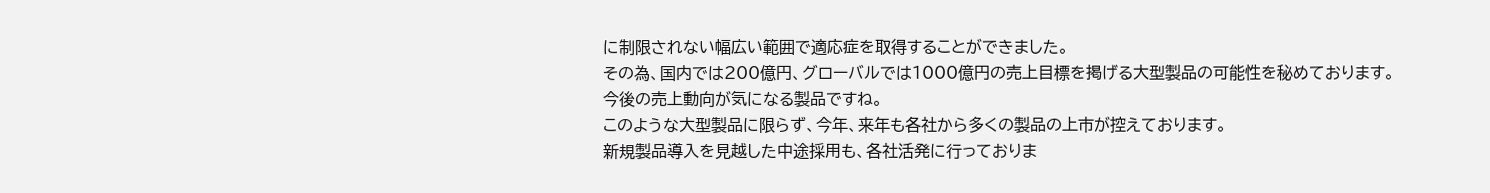に制限されない幅広い範囲で適応症を取得することができました。
その為、国内では200億円、グローバルでは1000億円の売上目標を掲げる大型製品の可能性を秘めております。
今後の売上動向が気になる製品ですね。
このような大型製品に限らず、今年、来年も各社から多くの製品の上市が控えております。
新規製品導入を見越した中途採用も、各社活発に行っておりま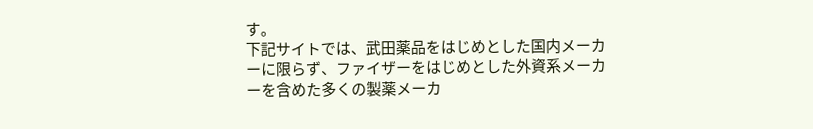す。
下記サイトでは、武田薬品をはじめとした国内メーカーに限らず、ファイザーをはじめとした外資系メーカーを含めた多くの製薬メーカ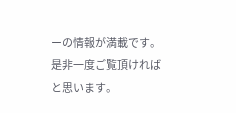ーの情報が満載です。
是非一度ご覧頂ければと思います。